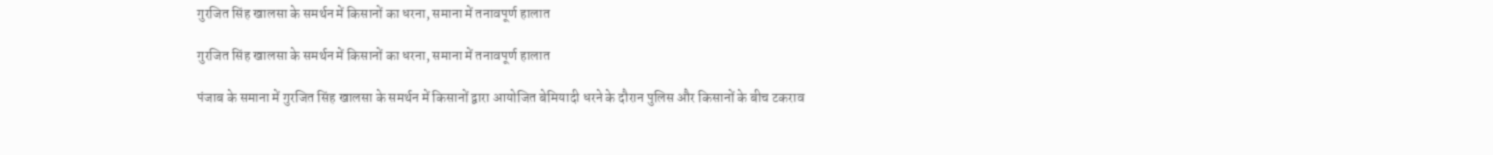गुरजित सिंह खालसा के समर्थन में किसानों का धरना, समाना में तनावपूर्ण हालात

गुरजित सिंह खालसा के समर्थन में किसानों का धरना, समाना में तनावपूर्ण हालात

पंजाब के समाना में गुरजित सिंह खालसा के समर्थन में किसानों द्वारा आयोजित बेमियादी धरने के दौरान पुलिस और किसानों के बीच टकराव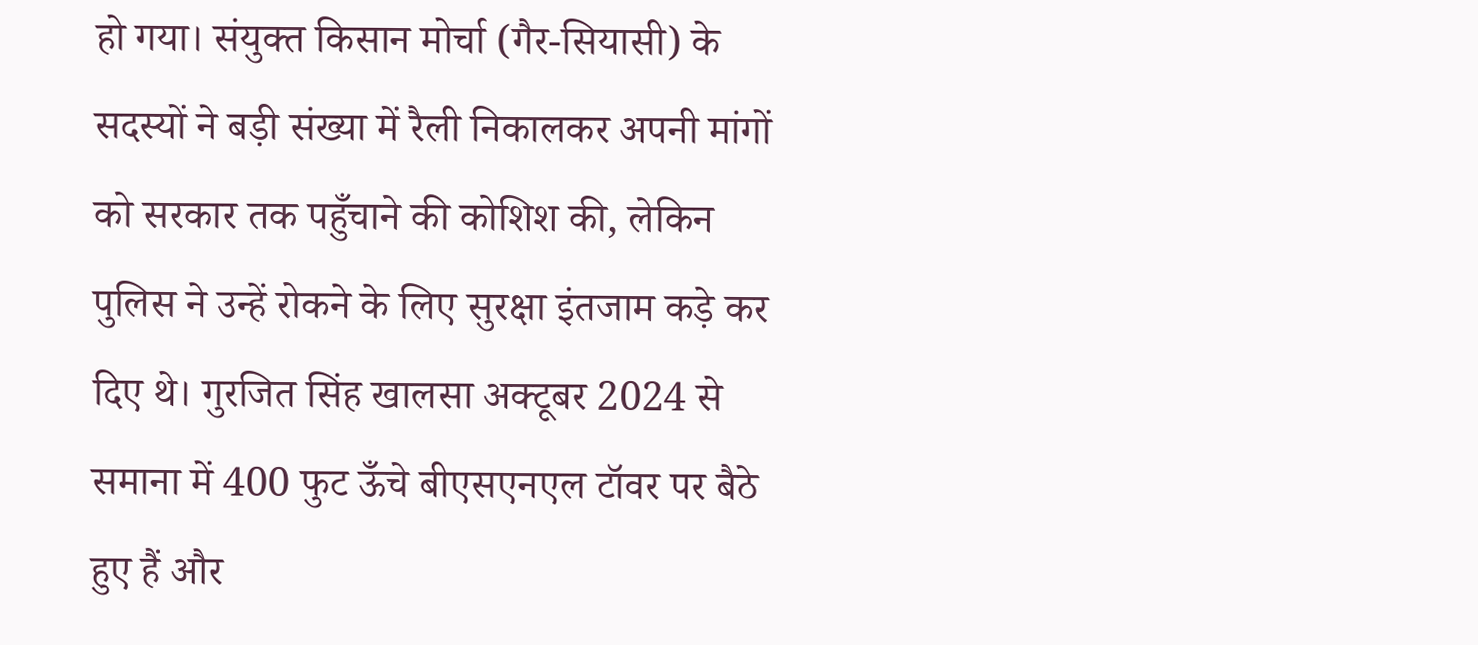हो गया। संयुक्त किसान मोर्चा (गैर-सियासी) के सदस्यों ने बड़ी संख्या में रैली निकालकर अपनी मांगों को सरकार तक पहुँचाने की कोशिश की, लेकिन पुलिस ने उन्हें रोकने के लिए सुरक्षा इंतजाम कड़े कर दिए थे। गुरजित सिंह खालसा अक्टूबर 2024 से समाना में 400 फुट ऊँचे बीएसएनएल टॉवर पर बैठे हुए हैं और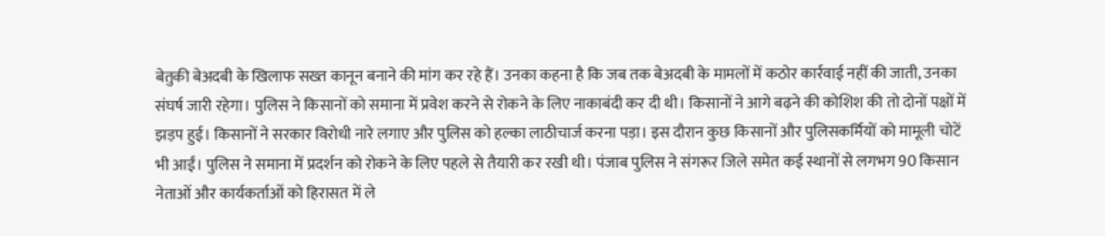बेतुकी बेअदबी के खिलाफ सख्त कानून बनाने की मांग कर रहे हैं। उनका कहना है कि जब तक बेअदबी के मामलों में कठोर कार्रवाई नहीं की जाती, उनका संघर्ष जारी रहेगा। पुलिस ने किसानों को समाना में प्रवेश करने से रोकने के लिए नाकाबंदी कर दी थी। किसानों ने आगे बढ़ने की कोशिश की तो दोनों पक्षों में झड़प हुई। किसानों ने सरकार विरोधी नारे लगाए और पुलिस को हल्का लाठीचार्ज करना पड़ा। इस दौरान कुछ किसानों और पुलिसकर्मियों को मामूली चोटें भी आईं। पुलिस ने समाना में प्रदर्शन को रोकने के लिए पहले से तैयारी कर रखी थी। पंजाब पुलिस ने संगरूर जिले समेत कई स्थानों से लगभग 90 किसान नेताओं और कार्यकर्ताओं को हिरासत में ले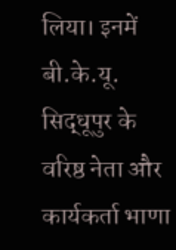लिया। इनमें बी.के.यू. सिद्धूपुर के वरिष्ठ नेता और कार्यकर्ता भाणा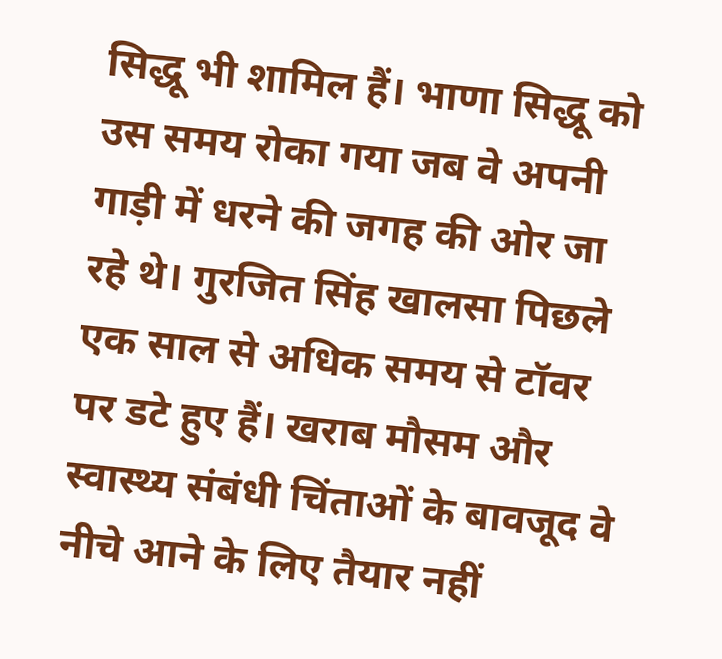सिद्धू भी शामिल हैं। भाणा सिद्धू को उस समय रोका गया जब वे अपनी गाड़ी में धरने की जगह की ओर जा रहे थे। गुरजित सिंह खालसा पिछले एक साल से अधिक समय से टॉवर पर डटे हुए हैं। खराब मौसम और स्वास्थ्य संबंधी चिंताओं के बावजूद वे नीचे आने के लिए तैयार नहीं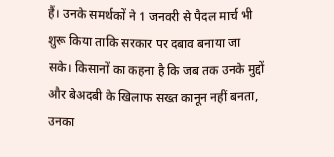हैं। उनके समर्थकों ने 1 जनवरी से पैदल मार्च भी शुरू किया ताकि सरकार पर दबाव बनाया जा सके। किसानों का कहना है कि जब तक उनके मुद्दों और बेअदबी के खिलाफ सख्त कानून नहीं बनता, उनका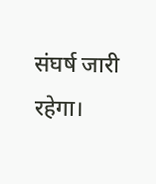संघर्ष जारी रहेगा।